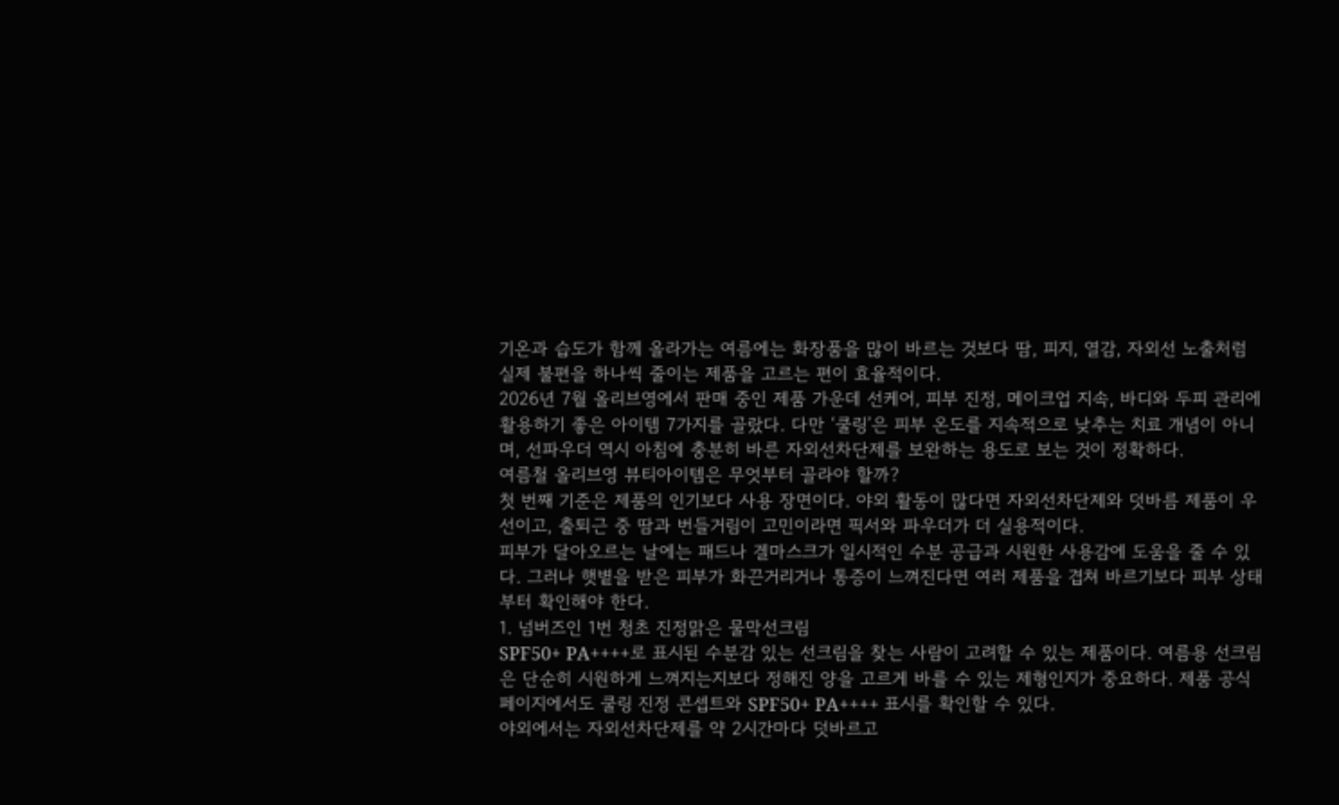기온과 습도가 함께 올라가는 여름에는 화장품을 많이 바르는 것보다 땀, 피지, 열감, 자외선 노출처럼 실제 불편을 하나씩 줄이는 제품을 고르는 편이 효율적이다.
2026년 7월 올리브영에서 판매 중인 제품 가운데 선케어, 피부 진정, 메이크업 지속, 바디와 두피 관리에 활용하기 좋은 아이템 7가지를 골랐다. 다만 ‘쿨링’은 피부 온도를 지속적으로 낮추는 치료 개념이 아니며, 선파우더 역시 아침에 충분히 바른 자외선차단제를 보완하는 용도로 보는 것이 정확하다.
여름철 올리브영 뷰티아이템은 무엇부터 골라야 할까?
첫 번째 기준은 제품의 인기보다 사용 장면이다. 야외 활동이 많다면 자외선차단제와 덧바름 제품이 우선이고, 출퇴근 중 땀과 번들거림이 고민이라면 픽서와 파우더가 더 실용적이다.
피부가 달아오르는 날에는 패드나 겔마스크가 일시적인 수분 공급과 시원한 사용감에 도움을 줄 수 있다. 그러나 햇볕을 받은 피부가 화끈거리거나 통증이 느껴진다면 여러 제품을 겹쳐 바르기보다 피부 상태부터 확인해야 한다.
1. 넘버즈인 1번 청초 진정맑은 물막선크림
SPF50+ PA++++로 표시된 수분감 있는 선크림을 찾는 사람이 고려할 수 있는 제품이다. 여름용 선크림은 단순히 시원하게 느껴지는지보다 정해진 양을 고르게 바를 수 있는 제형인지가 중요하다. 제품 공식 페이지에서도 쿨링 진정 콘셉트와 SPF50+ PA++++ 표시를 확인할 수 있다.
야외에서는 자외선차단제를 약 2시간마다 덧바르고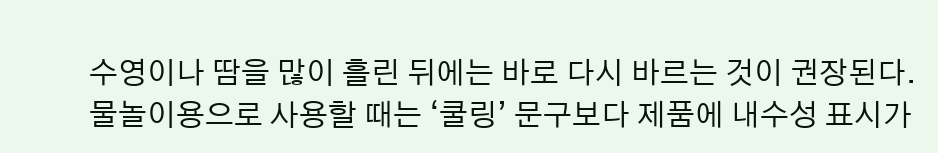수영이나 땀을 많이 흘린 뒤에는 바로 다시 바르는 것이 권장된다. 물놀이용으로 사용할 때는 ‘쿨링’ 문구보다 제품에 내수성 표시가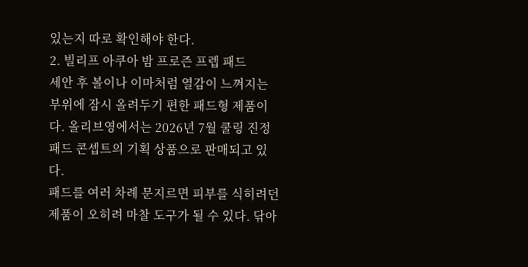있는지 따로 확인해야 한다.
2. 빌리프 아쿠아 밤 프로즌 프렙 패드
세안 후 볼이나 이마처럼 열감이 느껴지는 부위에 잠시 올려두기 편한 패드형 제품이다. 올리브영에서는 2026년 7월 쿨링 진정 패드 콘셉트의 기획 상품으로 판매되고 있다.
패드를 여러 차례 문지르면 피부를 식히려던 제품이 오히려 마찰 도구가 될 수 있다. 닦아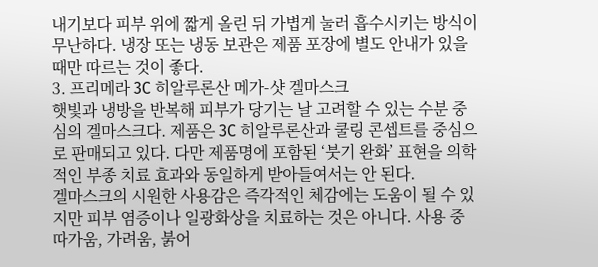내기보다 피부 위에 짧게 올린 뒤 가볍게 눌러 흡수시키는 방식이 무난하다. 냉장 또는 냉동 보관은 제품 포장에 별도 안내가 있을 때만 따르는 것이 좋다.
3. 프리메라 3C 히알루론산 메가-샷 겔마스크
햇빛과 냉방을 반복해 피부가 당기는 날 고려할 수 있는 수분 중심의 겔마스크다. 제품은 3C 히알루론산과 쿨링 콘셉트를 중심으로 판매되고 있다. 다만 제품명에 포함된 ‘붓기 완화’ 표현을 의학적인 부종 치료 효과와 동일하게 받아들여서는 안 된다.
겔마스크의 시원한 사용감은 즉각적인 체감에는 도움이 될 수 있지만 피부 염증이나 일광화상을 치료하는 것은 아니다. 사용 중 따가움, 가려움, 붉어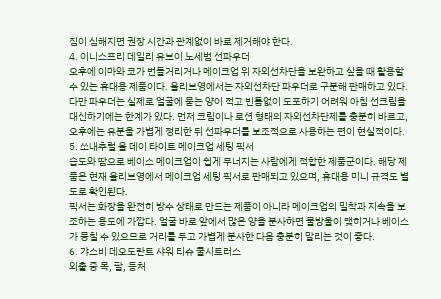짐이 심해지면 권장 시간과 관계없이 바로 제거해야 한다.
4. 이니스프리 데일리 유브이 노세범 선파우더
오후에 이마와 코가 번들거리거나 메이크업 위 자외선차단을 보완하고 싶을 때 활용할 수 있는 휴대용 제품이다. 올리브영에서는 자외선차단 파우더로 구분해 판매하고 있다.
다만 파우더는 실제로 얼굴에 묻는 양이 적고 빈틈없이 도포하기 어려워 아침 선크림을 대신하기에는 한계가 있다. 먼저 크림이나 로션 형태의 자외선차단제를 충분히 바르고, 오후에는 유분을 가볍게 정리한 뒤 선파우더를 보조적으로 사용하는 편이 현실적이다.
5. 쏘내추럴 올 데이 타이트 메이크업 세팅 픽서
습도와 땀으로 베이스 메이크업이 쉽게 무너지는 사람에게 적합한 제품군이다. 해당 제품은 현재 올리브영에서 메이크업 세팅 픽서로 판매되고 있으며, 휴대용 미니 규격도 별도로 확인된다.
픽서는 화장을 완전히 방수 상태로 만드는 제품이 아니라 메이크업의 밀착과 지속을 보조하는 용도에 가깝다. 얼굴 바로 앞에서 많은 양을 분사하면 물방울이 맺히거나 베이스가 뭉칠 수 있으므로 거리를 두고 가볍게 분사한 다음 충분히 말리는 것이 좋다.
6. 갸스비 데오도란트 샤워 티슈 쿨시트러스
외출 중 목, 팔, 등처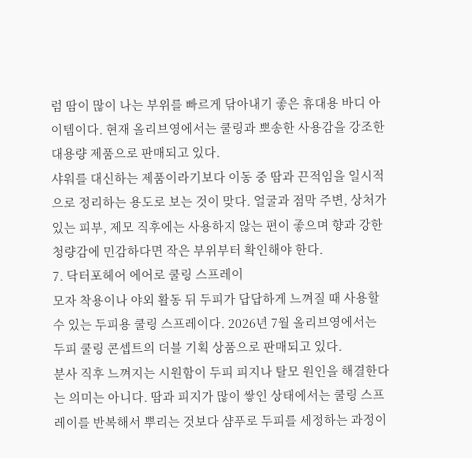럼 땀이 많이 나는 부위를 빠르게 닦아내기 좋은 휴대용 바디 아이템이다. 현재 올리브영에서는 쿨링과 뽀송한 사용감을 강조한 대용량 제품으로 판매되고 있다.
샤워를 대신하는 제품이라기보다 이동 중 땀과 끈적임을 일시적으로 정리하는 용도로 보는 것이 맞다. 얼굴과 점막 주변, 상처가 있는 피부, 제모 직후에는 사용하지 않는 편이 좋으며 향과 강한 청량감에 민감하다면 작은 부위부터 확인해야 한다.
7. 닥터포헤어 에어로 쿨링 스프레이
모자 착용이나 야외 활동 뒤 두피가 답답하게 느껴질 때 사용할 수 있는 두피용 쿨링 스프레이다. 2026년 7월 올리브영에서는 두피 쿨링 콘셉트의 더블 기획 상품으로 판매되고 있다.
분사 직후 느껴지는 시원함이 두피 피지나 탈모 원인을 해결한다는 의미는 아니다. 땀과 피지가 많이 쌓인 상태에서는 쿨링 스프레이를 반복해서 뿌리는 것보다 샴푸로 두피를 세정하는 과정이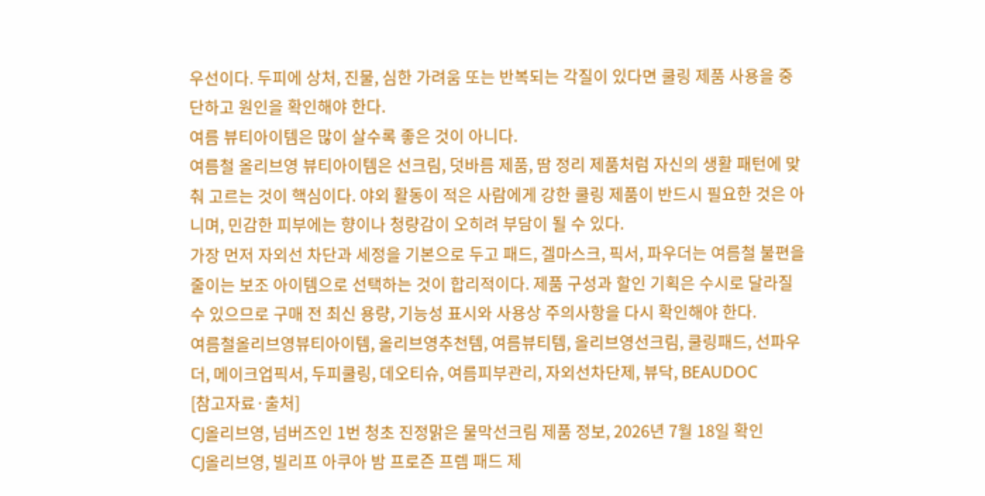우선이다. 두피에 상처, 진물, 심한 가려움 또는 반복되는 각질이 있다면 쿨링 제품 사용을 중단하고 원인을 확인해야 한다.
여름 뷰티아이템은 많이 살수록 좋은 것이 아니다.
여름철 올리브영 뷰티아이템은 선크림, 덧바름 제품, 땀 정리 제품처럼 자신의 생활 패턴에 맞춰 고르는 것이 핵심이다. 야외 활동이 적은 사람에게 강한 쿨링 제품이 반드시 필요한 것은 아니며, 민감한 피부에는 향이나 청량감이 오히려 부담이 될 수 있다.
가장 먼저 자외선 차단과 세정을 기본으로 두고 패드, 겔마스크, 픽서, 파우더는 여름철 불편을 줄이는 보조 아이템으로 선택하는 것이 합리적이다. 제품 구성과 할인 기획은 수시로 달라질 수 있으므로 구매 전 최신 용량, 기능성 표시와 사용상 주의사항을 다시 확인해야 한다.
여름철올리브영뷰티아이템, 올리브영추천템, 여름뷰티템, 올리브영선크림, 쿨링패드, 선파우더, 메이크업픽서, 두피쿨링, 데오티슈, 여름피부관리, 자외선차단제, 뷰닥, BEAUDOC
[참고자료·출처]
CJ올리브영, 넘버즈인 1번 청초 진정맑은 물막선크림 제품 정보, 2026년 7월 18일 확인
CJ올리브영, 빌리프 아쿠아 밤 프로즌 프렙 패드 제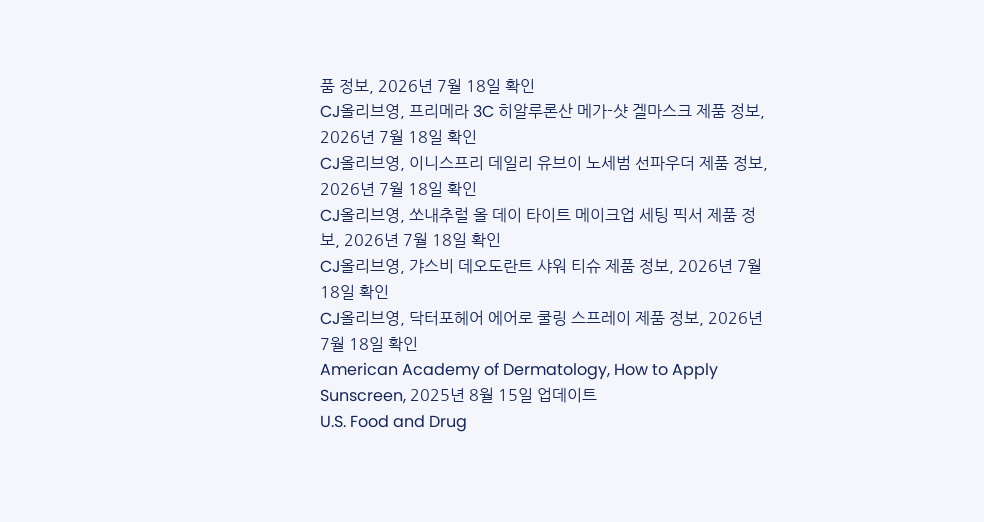품 정보, 2026년 7월 18일 확인
CJ올리브영, 프리메라 3C 히알루론산 메가-샷 겔마스크 제품 정보, 2026년 7월 18일 확인
CJ올리브영, 이니스프리 데일리 유브이 노세범 선파우더 제품 정보, 2026년 7월 18일 확인
CJ올리브영, 쏘내추럴 올 데이 타이트 메이크업 세팅 픽서 제품 정보, 2026년 7월 18일 확인
CJ올리브영, 갸스비 데오도란트 샤워 티슈 제품 정보, 2026년 7월 18일 확인
CJ올리브영, 닥터포헤어 에어로 쿨링 스프레이 제품 정보, 2026년 7월 18일 확인
American Academy of Dermatology, How to Apply Sunscreen, 2025년 8월 15일 업데이트
U.S. Food and Drug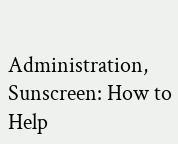Administration, Sunscreen: How to Help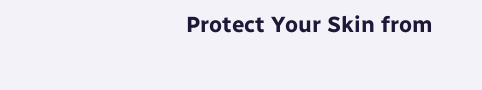Protect Your Skin from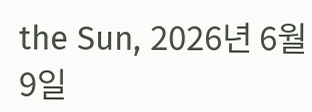the Sun, 2026년 6월 9일